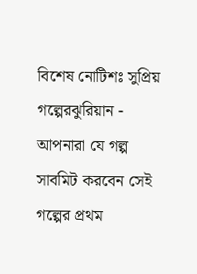বিশেষ নোটিশঃ সুপ্রিয় গল্পেরঝুরিয়ান - আপনারা যে গল্প সাবমিট করবেন সেই গল্পের প্রথম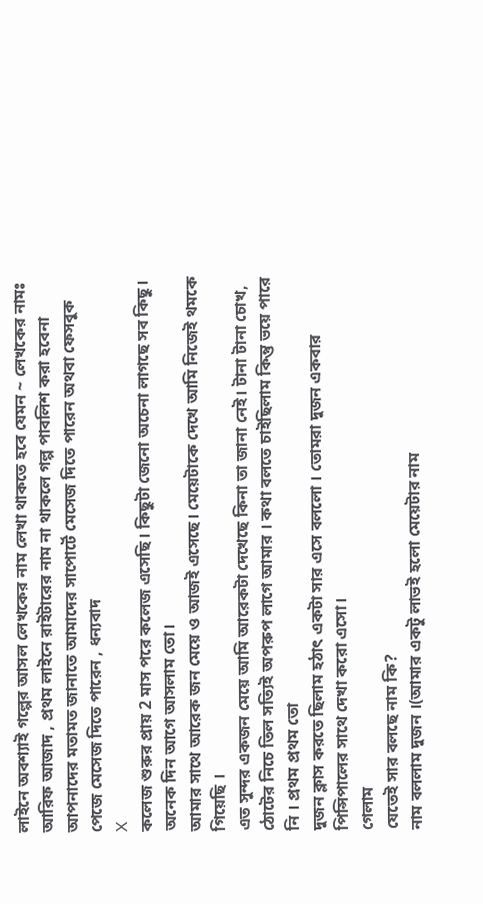লাইনে অবশ্যাই গল্পের আসল লেখকের নাম লেখা থাকতে হবে যেমন ~ লেখকের নামঃ আরিফ আজাদ , প্রথম লাইনে রাইটারের নাম না থাকলে গল্প পাবলিশ করা হবেনা
আপনাদের মতামত জানাতে আমাদের সাপোর্টে মেসেজ দিতে পারেন অথবা ফেসবুক পেজে মেসেজ দিতে পারেন , ধন্যবাদ
X
কলেজ শুরুর প্রায় 2 মাস পরে কলেজ এসেছি। কিছুটা জেনো অচেনা লাগছে সব কিছু। অনেক দিন আগে আসলাম তো।
আমার সাথে আরেক জন মেয়ে ও আজই এসেছে। মেয়েটাকে দেখে আমি নিজেই থমকে গিয়েছি ।
এত সুন্দর একজন মেয়ে আমি আরেকটা দেখেছে কিনা তা জানা নেই। টানা টানা চোখ, ঠোটের নিচে তিল সত্যিই অপরুপ লাগে আমার । কথা বলতে চাইছিলাম কিন্তু ভয়ে পারে নি । প্রথম প্রথম তো
দুজন ক্লাস করতে ছিলাম হঠাৎ একটা সার এসে বললো । তোমরা দুজন একবার পিন্সিপালের সাথে দেখা করো এসো।
গেলাম
যেতেই সার বলছে নাম কি?
নাম বললাম দুজন ।(আমার একটু লাভই হলো মেয়েটার নাম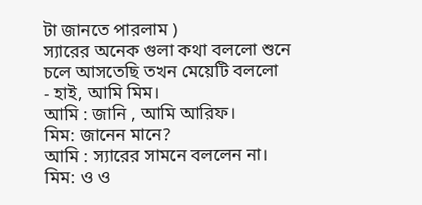টা জানতে পারলাম )
স্যারের অনেক গুলা কথা বললো শুনে চলে আসতেছি তখন মেয়েটি বললো
- হাই, আমি মিম।
আমি : জানি , আমি আরিফ।
মিম: জানেন মানে?
আমি : স্যারের সামনে বললেন না।
মিম: ও ও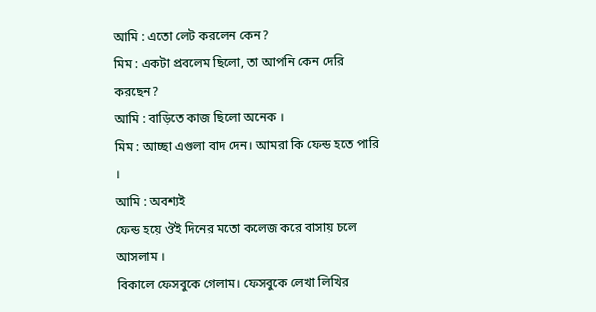আমি : এতো লেট করলেন কেন?
মিম : একটা প্রবলেম ছিলো, তা আপনি কেন দেরি করছেন?
আমি : বাড়িতে কাজ ছিলো অনেক ।
মিম : আচ্ছা এগুলা বাদ দেন। আমরা কি ফেন্ড হতে পারি ।
আমি : অবশ্যই
ফেন্ড হয়ে ঔই দিনের মতো কলেজ করে বাসায় চলে আসলাম ।
বিকালে ফেসবুকে গেলাম। ফেসবুকে লেখা লিখির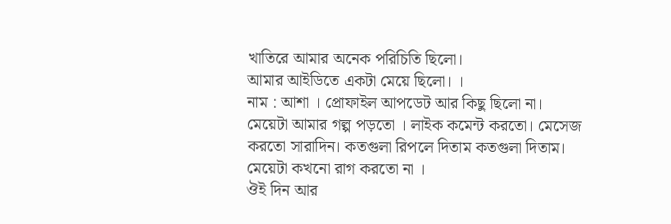খাতিরে আমার অনেক পরিচিতি ছিলো।
আমার আইডিতে একটা মেয়ে ছিলো। ।
নাম : আশা । প্রোফাইল আপডেট আর কিছু ছিলো না।
মেয়েটা আমার গল্প পড়তো । লাইক কমেন্ট করতো। মেসেজ করতো সারাদিন। কতগুলা রিপলে দিতাম কতগুলা দিতাম। মেয়েটা কখনো রাগ করতো না ।
ঔই দিন আর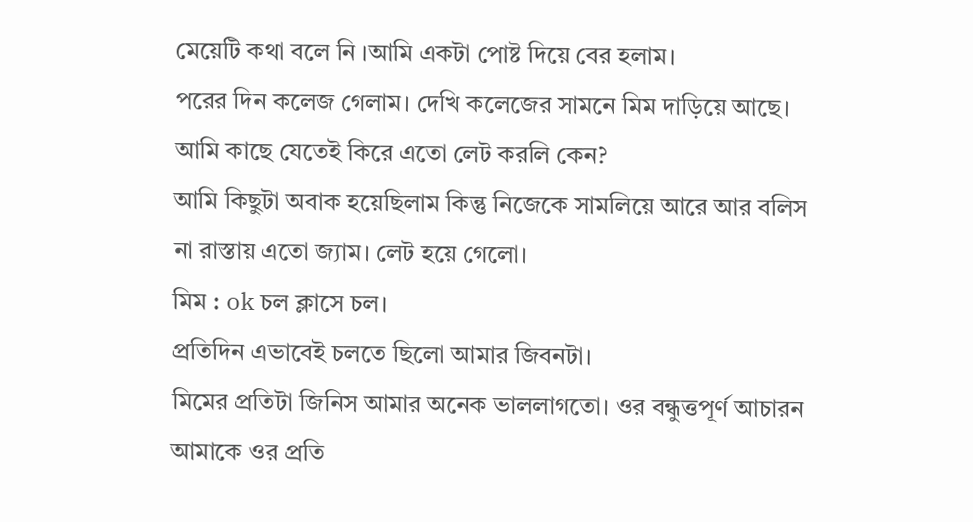মেয়েটি কথা বলে নি ।আমি একটা পোষ্ট দিয়ে বের হলাম।
পরের দিন কলেজ গেলাম। দেখি কলেজের সামনে মিম দাড়িয়ে আছে।
আমি কাছে যেতেই কিরে এতো লেট করলি কেন?
আমি কিছুটা অবাক হয়েছিলাম কিন্তু নিজেকে সামলিয়ে আরে আর বলিস না রাস্তায় এতো জ্যাম। লেট হয়ে গেলো।
মিম : ok চল ক্লাসে চল।
প্রতিদিন এভাবেই চলতে ছিলো আমার জিবনটা।
মিমের প্রতিটা জিনিস আমার অনেক ভাললাগতো। ওর বন্ধুত্তপূর্ণ আচারন আমাকে ওর প্রতি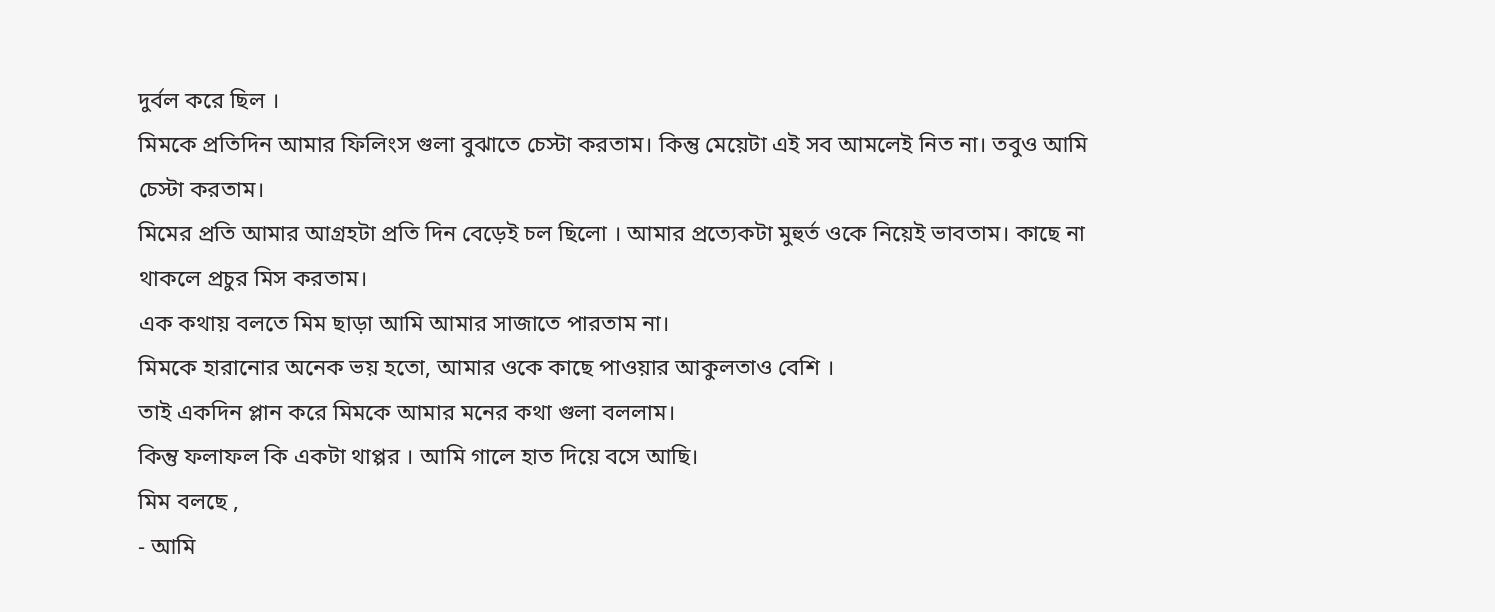দুর্বল করে ছিল ।
মিমকে প্রতিদিন আমার ফিলিংস গুলা বুঝাতে চেস্টা করতাম। কিন্তু মেয়েটা এই সব আমলেই নিত না। তবুও আমি চেস্টা করতাম।
মিমের প্রতি আমার আগ্রহটা প্রতি দিন বেড়েই চল ছিলো । আমার প্রত্যেকটা মুহুর্ত ওকে নিয়েই ভাবতাম। কাছে না থাকলে প্রচুর মিস করতাম।
এক কথায় বলতে মিম ছাড়া আমি আমার সাজাতে পারতাম না।
মিমকে হারানোর অনেক ভয় হতো, আমার ওকে কাছে পাওয়ার আকুলতাও বেশি ।
তাই একদিন প্লান করে মিমকে আমার মনের কথা গুলা বললাম।
কিন্তু ফলাফল কি একটা থাপ্পর । আমি গালে হাত দিয়ে বসে আছি।
মিম বলছে ,
- আমি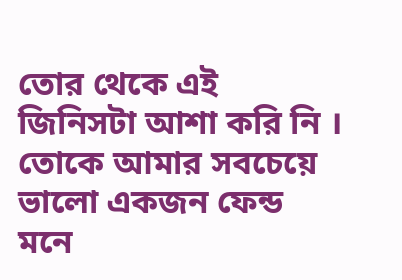তোর থেকে এই জিনিসটা আশা করি নি । তোকে আমার সবচেয়ে ভালো একজন ফেন্ড মনে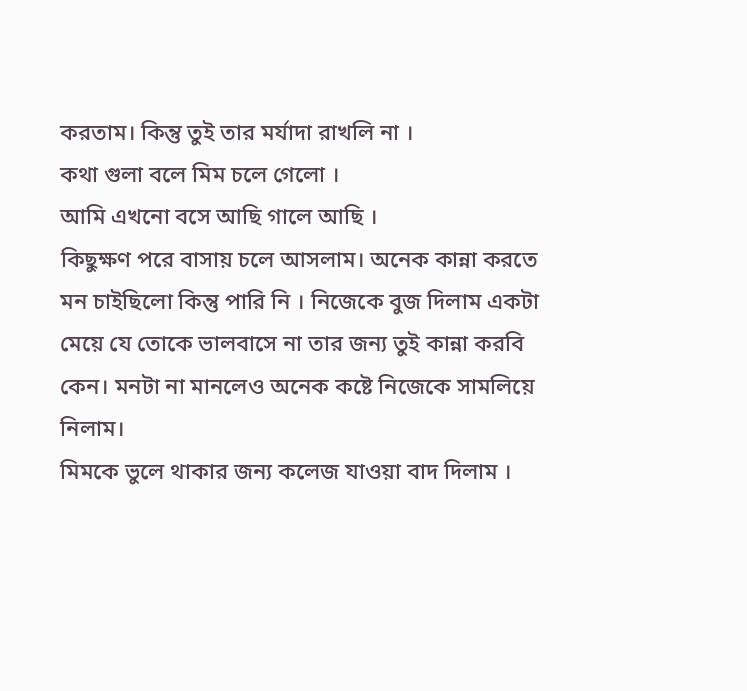করতাম। কিন্তু তুই তার মর্যাদা রাখলি না ।
কথা গুলা বলে মিম চলে গেলো ।
আমি এখনো বসে আছি গালে আছি ।
কিছুক্ষণ পরে বাসায় চলে আসলাম। অনেক কান্না করতে মন চাইছিলো কিন্তু পারি নি । নিজেকে বুজ দিলাম একটা মেয়ে যে তোকে ভালবাসে না তার জন্য তুই কান্না করবি কেন। মনটা না মানলেও অনেক কষ্টে নিজেকে সামলিয়ে নিলাম।
মিমকে ভুলে থাকার জন্য কলেজ যাওয়া বাদ দিলাম ।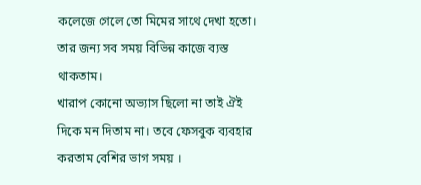কলেজে গেলে তো মিমের সাথে দেখা হতো। তার জন্য সব সময় বিভিন্ন কাজে ব্যস্ত থাকতাম।
খারাপ কোনো অভ্যাস ছিলো না তাই ঐই দিকে মন দিতাম না। তবে ফেসবুক ব্যবহার করতাম বেশির ভাগ সময় ।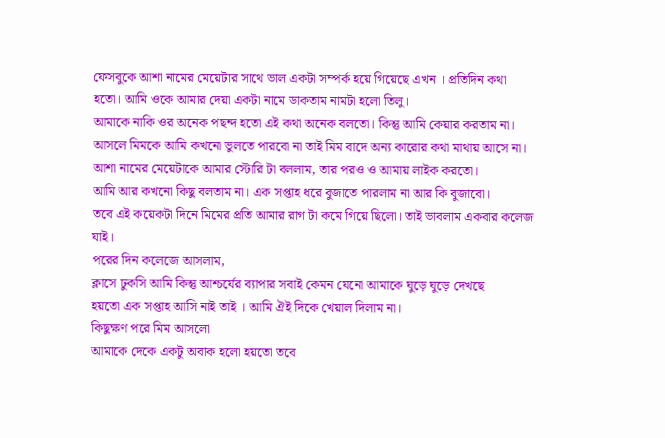ফেসবুকে আশা নামের মেয়েটার সাথে ভাল একটা সম্পর্ক হয়ে গিয়েছে এখন । প্রতিদিন কথা হতো। আমি ওকে আমার দেয়া একটা নামে ডাকতাম নামটা হলো তিলু।
আমাকে নাকি ওর অনেক পছন্দ হতো এই কথা অনেক বলতো। কিন্তু আমি কেয়ার করতাম না। আসলে মিমকে আমি কখনো ভুলতে পারবো না তাই মিম বাদে অন্য কারোর কথা মাথায় আসে না।
আশা নামের মেয়েটাকে আমার স্টোরি টা বললাম, তার পরও ও আমায় লাইক করতো।
আমি আর কখনো কিছু বলতাম না। এক সপ্তাহ ধরে বুজাতে পারলাম না আর কি বুজাবো।
তবে এই কয়েকটা দিনে মিমের প্রতি আমার রাগ টা কমে গিয়ে ছিলো। তাই ভাবলাম একবার কলেজ যাই।
পরের দিন কলেজে আসলাম,
ক্লাসে ঢুকসি আমি কিন্তু আশ্চর্যের ব্যাপার সবাই কেমন যেনো আমাকে ঘুড়ে ঘুড়ে দেখছে
হয়তো এক সপ্তাহ আসি নাই তাই । আমি ঐই দিকে খেয়াল দিলাম না।
কিছুক্ষণ পরে মিম আসলো
আমাকে দেকে একটু অবাক হলো হয়তো তবে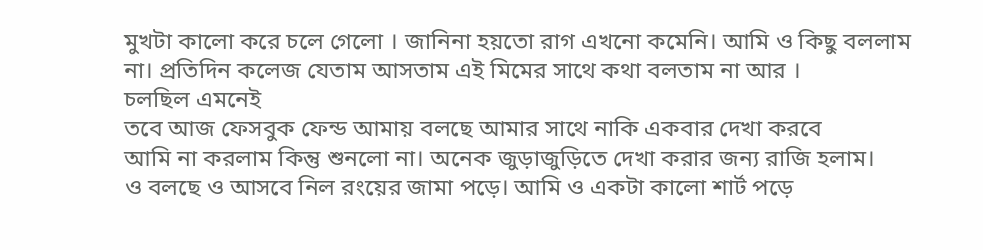মুখটা কালো করে চলে গেলো । জানিনা হয়তো রাগ এখনো কমেনি। আমি ও কিছু বললাম না। প্রতিদিন কলেজ যেতাম আসতাম এই মিমের সাথে কথা বলতাম না আর ।
চলছিল এমনেই
তবে আজ ফেসবুক ফেন্ড আমায় বলছে আমার সাথে নাকি একবার দেখা করবে
আমি না করলাম কিন্তু শুনলো না। অনেক জুড়াজুড়িতে দেখা করার জন্য রাজি হলাম।
ও বলছে ও আসবে নিল রংয়ের জামা পড়ে। আমি ও একটা কালো শার্ট পড়ে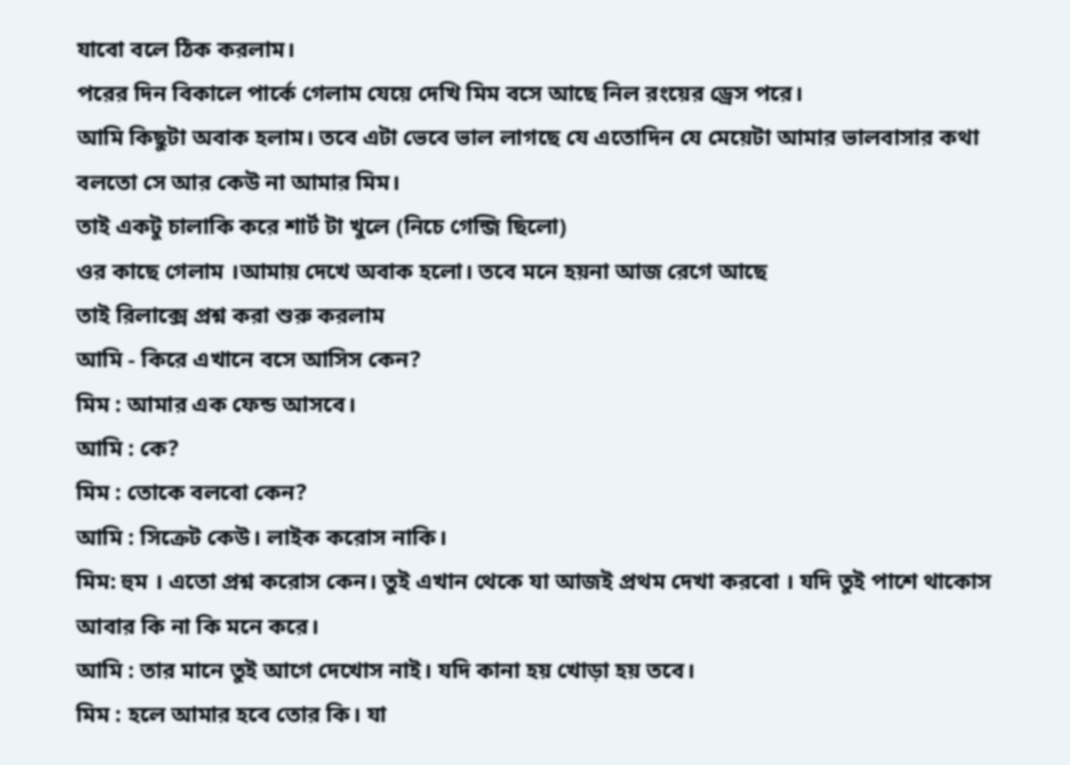যাবো বলে ঠিক করলাম।
পরের দিন বিকালে পার্কে গেলাম যেয়ে দেখি মিম বসে আছে নিল রংয়ের ড্রেস পরে।
আমি কিছুটা অবাক হলাম। তবে এটা ভেবে ভাল লাগছে যে এতোদিন যে মেয়েটা আমার ভালবাসার কথা বলতো সে আর কেউ না আমার মিম।
তাই একটু চালাকি করে শার্ট টা খুলে (নিচে গেন্জি ছিলো)
ওর কাছে গেলাম ।আমায় দেখে অবাক হলো। তবে মনে হয়না আজ রেগে আছে
তাই রিলাক্সে প্রশ্ন করা শুরু করলাম
আমি - কিরে এখানে বসে আসিস কেন?
মিম : আমার এক ফেন্ড আসবে।
আমি : কে?
মিম : তোকে বলবো কেন?
আমি : সিক্রেট কেউ। লাইক করোস নাকি।
মিম: হুম । এতো প্রশ্ন করোস কেন। তুই এখান থেকে যা আজই প্রথম দেখা করবো । যদি তুই পাশে থাকোস আবার কি না কি মনে করে।
আমি : তার মানে তুই আগে দেখোস নাই। যদি কানা হয় খোড়া হয় তবে।
মিম : হলে আমার হবে তোর কি। যা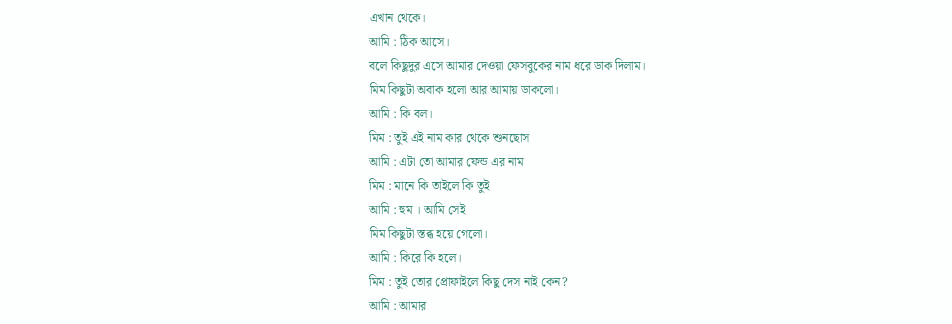এখান থেকে।
আমি : ঠিক আসে।
বলে কিছুদুর এসে আমার দেওয়া ফেসবুকের নাম ধরে ডাক দিলাম।
মিম কিছুটা অবাক হলো আর আমায় ডাকলো।
আমি : কি বল।
মিম : তুই এই নাম কার থেকে শুনছোস
আমি : এটা তো আমার ফেন্ড এর নাম
মিম : মানে কি তাইলে কি তুই
আমি : হুম । আমি সেই
মিম কিছুটা স্তব্ধ হয়ে গেলো।
আমি : কিরে কি হলে।
মিম : তুই তোর প্রোফাইলে কিছু দেস নাই কেন?
আমি : আমার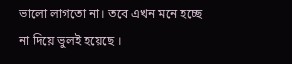ভালো লাগতো না। তবে এখন মনে হচ্ছে না দিয়ে ভুলই হয়েছে ।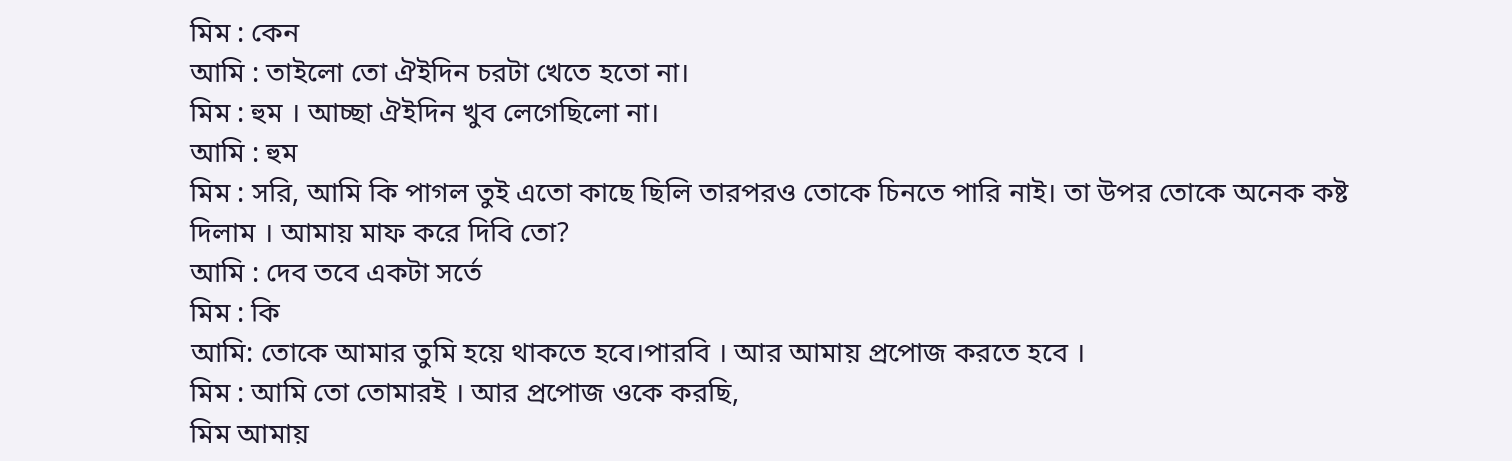মিম : কেন
আমি : তাইলো তো ঐইদিন চরটা খেতে হতো না।
মিম : হুম । আচ্ছা ঐইদিন খুব লেগেছিলো না।
আমি : হুম
মিম : সরি, আমি কি পাগল তুই এতো কাছে ছিলি তারপরও তোকে চিনতে পারি নাই। তা উপর তোকে অনেক কষ্ট দিলাম । আমায় মাফ করে দিবি তো?
আমি : দেব তবে একটা সর্তে
মিম : কি
আমি: তোকে আমার তুমি হয়ে থাকতে হবে।পারবি । আর আমায় প্রপোজ করতে হবে ।
মিম : আমি তো তোমারই । আর প্রপোজ ওকে করছি,
মিম আমায়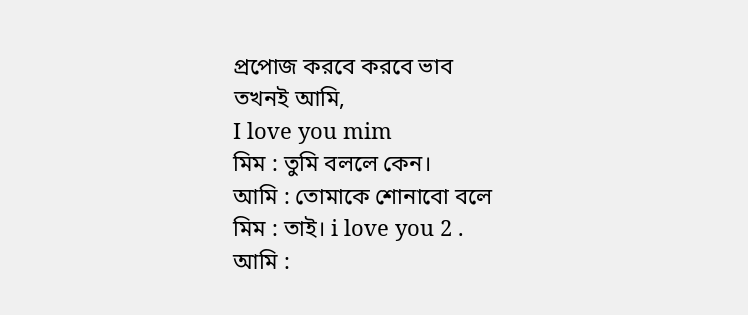প্রপোজ করবে করবে ভাব
তখনই আমি,
I love you mim
মিম : তুমি বললে কেন।
আমি : তোমাকে শোনাবো বলে
মিম : তাই। i love you 2 .
আমি :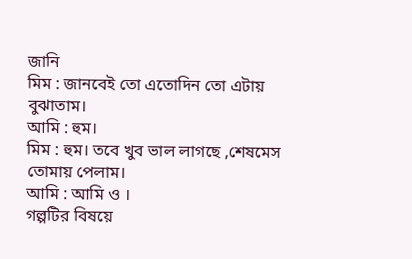জানি
মিম : জানবেই তো এতোদিন তো এটায় বুঝাতাম।
আমি : হুম।
মিম : হুম। তবে খুব ভাল লাগছে ,শেষমেস তোমায় পেলাম।
আমি : আমি ও ।
গল্পটির বিষয়ে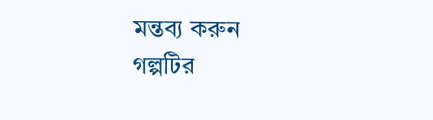মন্তব্য করুন
গল্পটির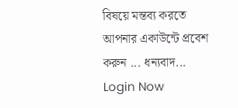বিষয়ে মন্তব্য করতে আপনার একাউন্টে প্রবেশ করুন ... ধন্যবাদ... Login Now